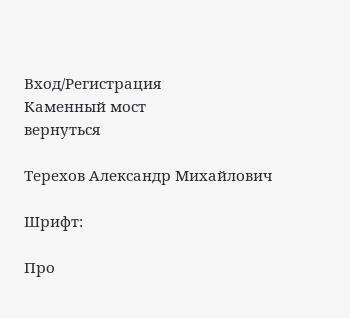Вход/Регистрация
Каменный мост
вернуться

Терехов Александр Михайлович

Шрифт:

Про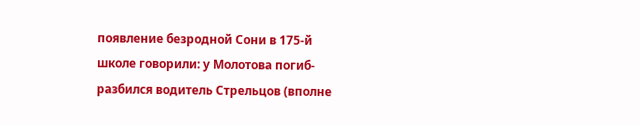появление безродной Сони в 175-й школе говорили: у Молотова погиб-разбился водитель Стрельцов (вполне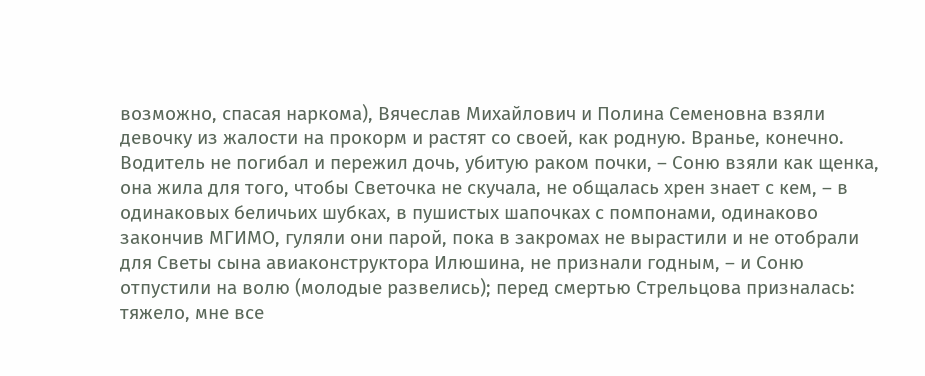возможно, спасая наркома), Вячеслав Михайлович и Полина Семеновна взяли девочку из жалости на прокорм и растят со своей, как родную. Вранье, конечно. Водитель не погибал и пережил дочь, убитую раком почки, – Соню взяли как щенка, она жила для того, чтобы Светочка не скучала, не общалась хрен знает с кем, – в одинаковых беличьих шубках, в пушистых шапочках с помпонами, одинаково закончив МГИМО, гуляли они парой, пока в закромах не вырастили и не отобрали для Светы сына авиаконструктора Илюшина, не признали годным, – и Соню отпустили на волю (молодые развелись); перед смертью Стрельцова призналась: тяжело, мне все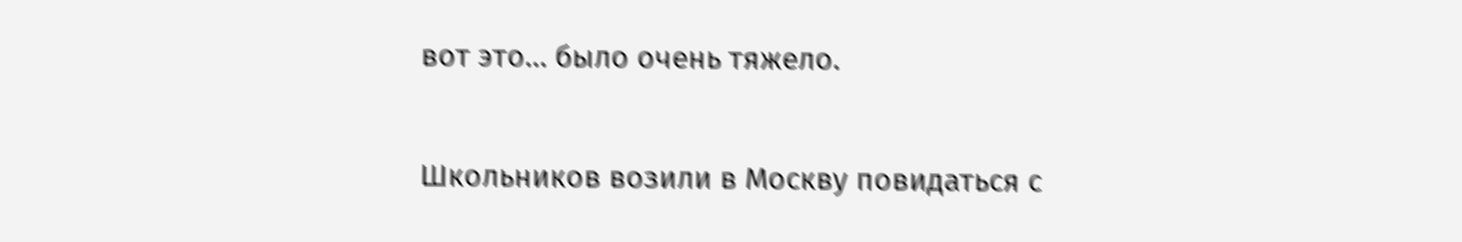вот это… было очень тяжело.

Школьников возили в Москву повидаться с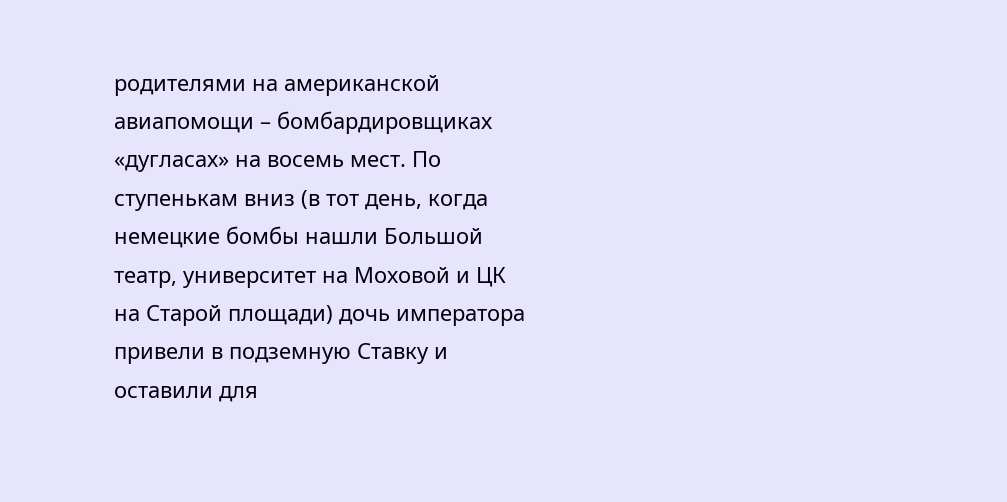родителями на американской авиапомощи – бомбардировщиках «дугласах» на восемь мест. По ступенькам вниз (в тот день, когда немецкие бомбы нашли Большой театр, университет на Моховой и ЦК на Старой площади) дочь императора привели в подземную Ставку и оставили для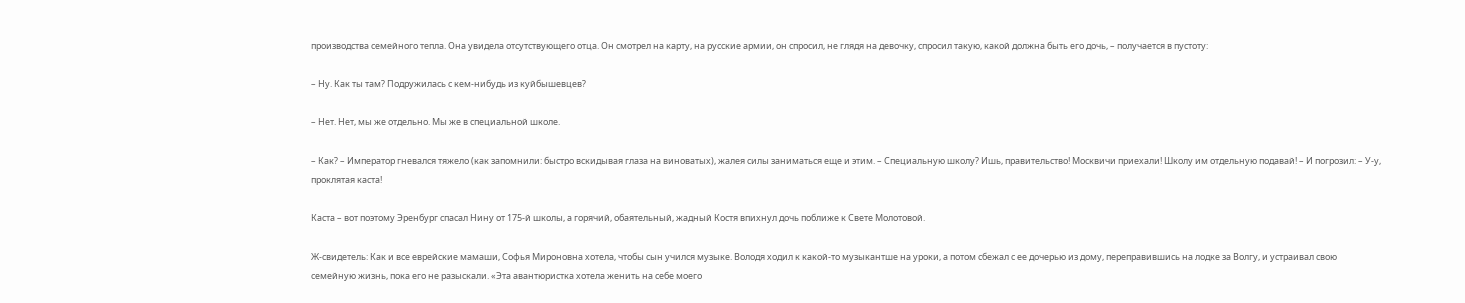производства семейного тепла. Она увидела отсутствующего отца. Он смотрел на карту, на русские армии, он спросил, не глядя на девочку, спросил такую, какой должна быть его дочь, – получается в пустоту:

– Ну. Как ты там? Подружилась с кем-нибудь из куйбышевцев?

– Нет. Нет, мы же отдельно. Мы же в специальной школе.

– Как? – Император гневался тяжело (как запомнили: быстро вскидывая глаза на виноватых), жалея силы заниматься еще и этим. – Специальную школу? Ишь, правительство! Москвичи приехали! Школу им отдельную подавай! – И погрозил: – У-у, проклятая каста!

Каста – вот поэтому Эренбург спасал Нину от 175-й школы, а горячий, обаятельный, жадный Костя впихнул дочь поближе к Свете Молотовой.

Ж-свидетель: Как и все еврейские мамаши, Софья Мироновна хотела, чтобы сын учился музыке. Володя ходил к какой-то музыкантше на уроки, а потом сбежал с ее дочерью из дому, переправившись на лодке за Волгу, и устраивал свою семейную жизнь, пока его не разыскали. «Эта авантюристка хотела женить на себе моего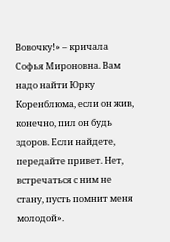Вовочку!» – кричала Софья Мироновна. Вам надо найти Юрку Коренблюма, если он жив, конечно, пил он будь здоров. Если найдете, передайте привет. Нет, встречаться с ним не стану, пусть помнит меня молодой».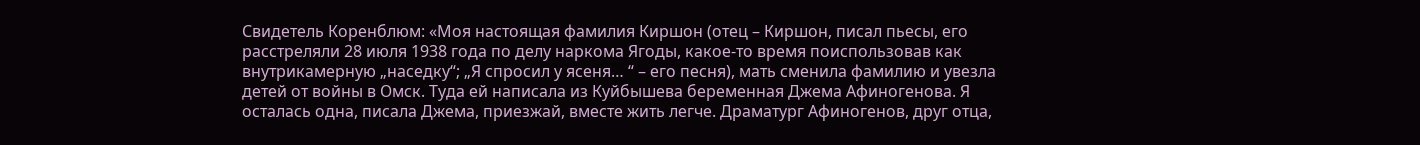Свидетель Коренблюм: «Моя настоящая фамилия Киршон (отец – Киршон, писал пьесы, его расстреляли 28 июля 1938 года по делу наркома Ягоды, какое-то время поиспользовав как внутрикамерную „наседку“; „Я спросил у ясеня… “ – его песня), мать сменила фамилию и увезла детей от войны в Омск. Туда ей написала из Куйбышева беременная Джема Афиногенова. Я осталась одна, писала Джема, приезжай, вместе жить легче. Драматург Афиногенов, друг отца,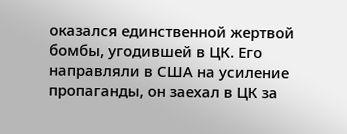оказался единственной жертвой бомбы, угодившей в ЦК. Его направляли в США на усиление пропаганды, он заехал в ЦК за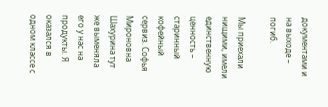документами и на выходе – погиб.

Мы приехали нищими, имели единственную ценность – старинный кофейный сервиз. Софья Мироновна Шахурина тут же выменяла его у нас на продукты. Я оказался в одном классе с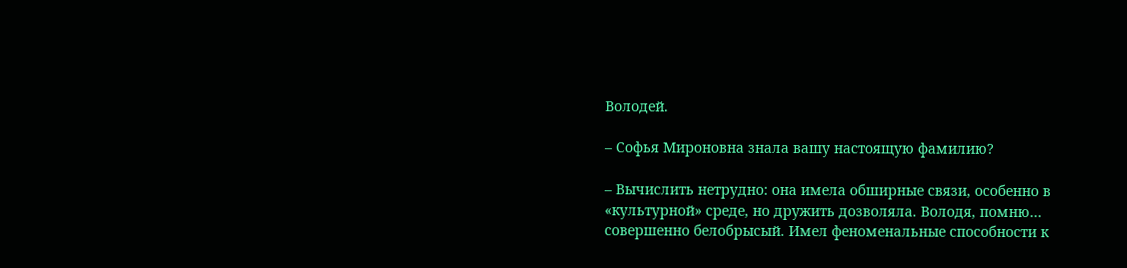Володей.

– Софья Мироновна знала вашу настоящую фамилию?

– Вычислить нетрудно: она имела обширные связи, особенно в «культурной» среде, но дружить дозволяла. Володя, помню… совершенно белобрысый. Имел феноменальные способности к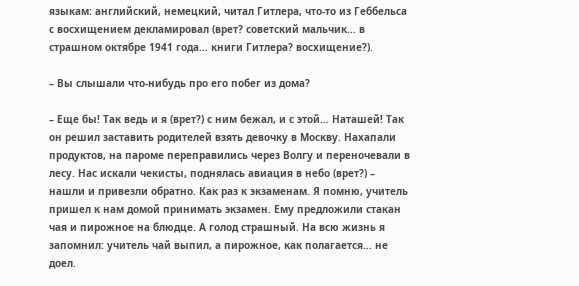языкам: английский, немецкий, читал Гитлера, что-то из Геббельса с восхищением декламировал (врет? советский мальчик… в страшном октябре 1941 года… книги Гитлера? восхищение?).

– Вы слышали что-нибудь про его побег из дома?

– Еще бы! Так ведь и я (врет?) с ним бежал, и с этой… Наташей! Так он решил заставить родителей взять девочку в Москву. Нахапали продуктов, на пароме переправились через Волгу и переночевали в лесу. Нас искали чекисты, поднялась авиация в небо (врет?) – нашли и привезли обратно. Как раз к экзаменам. Я помню, учитель пришел к нам домой принимать экзамен. Ему предложили стакан чая и пирожное на блюдце. А голод страшный. На всю жизнь я запомнил: учитель чай выпил, а пирожное, как полагается… не доел.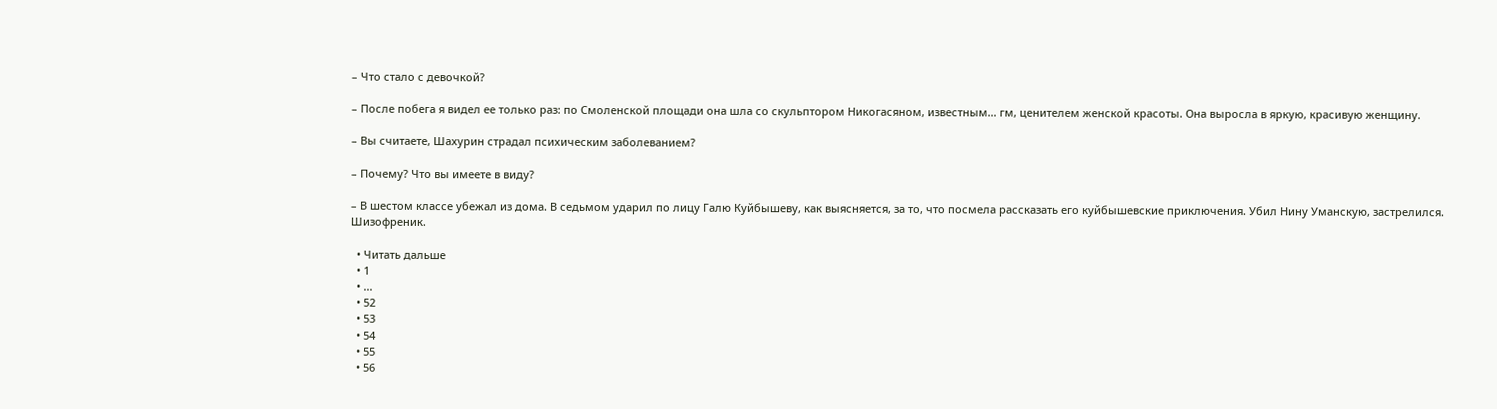– Что стало с девочкой?

– После побега я видел ее только раз: по Смоленской площади она шла со скульптором Никогасяном, известным… гм, ценителем женской красоты. Она выросла в яркую, красивую женщину.

– Вы считаете, Шахурин страдал психическим заболеванием?

– Почему? Что вы имеете в виду?

– В шестом классе убежал из дома. В седьмом ударил по лицу Галю Куйбышеву, как выясняется, за то, что посмела рассказать его куйбышевские приключения. Убил Нину Уманскую, застрелился. Шизофреник.

  • Читать дальше
  • 1
  • ...
  • 52
  • 53
  • 54
  • 55
  • 56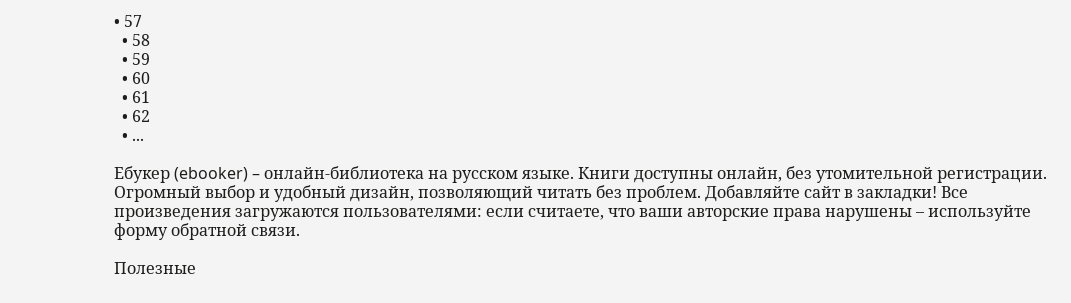• 57
  • 58
  • 59
  • 60
  • 61
  • 62
  • ...

Ебукер (ebooker) – онлайн-библиотека на русском языке. Книги доступны онлайн, без утомительной регистрации. Огромный выбор и удобный дизайн, позволяющий читать без проблем. Добавляйте сайт в закладки! Все произведения загружаются пользователями: если считаете, что ваши авторские права нарушены – используйте форму обратной связи.

Полезные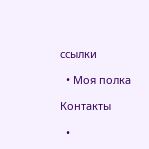ссылки

  • Моя полка

Контакты

  •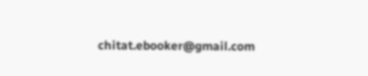chitat.ebooker@gmail.com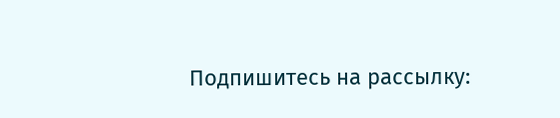Подпишитесь на рассылку: